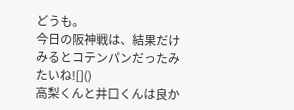どうも。
今日の阪神戦は、結果だけみるとコテンパンだったみたいね![]()
高梨くんと井口くんは良か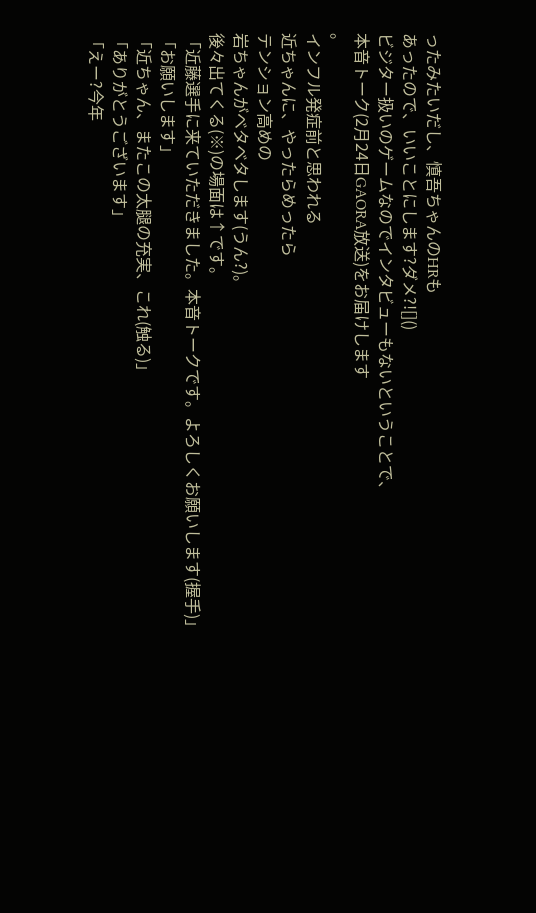ったみたいだし、慎吾ちゃんのHRも
あったので、いいことにします?ダメ?![]()
ビジター扱いのゲームなのでインタビューもないということで、
本音トーク(2月24日GAORA放送)をお届けします
。
インフル発症前と思われる
近ちゃんに、やったらめったら
テンション高めの
岩ちゃんがベタベタします(うん?)。
後々出てくる(※)の場面は↑です。
「近藤選手に来ていただきました。本音トークです。よろしくお願いします(握手)」
「お願いします」
「近ちゃん、またこの太腿の充実、これ(触る)」
「ありがとうございます」
「えー?今年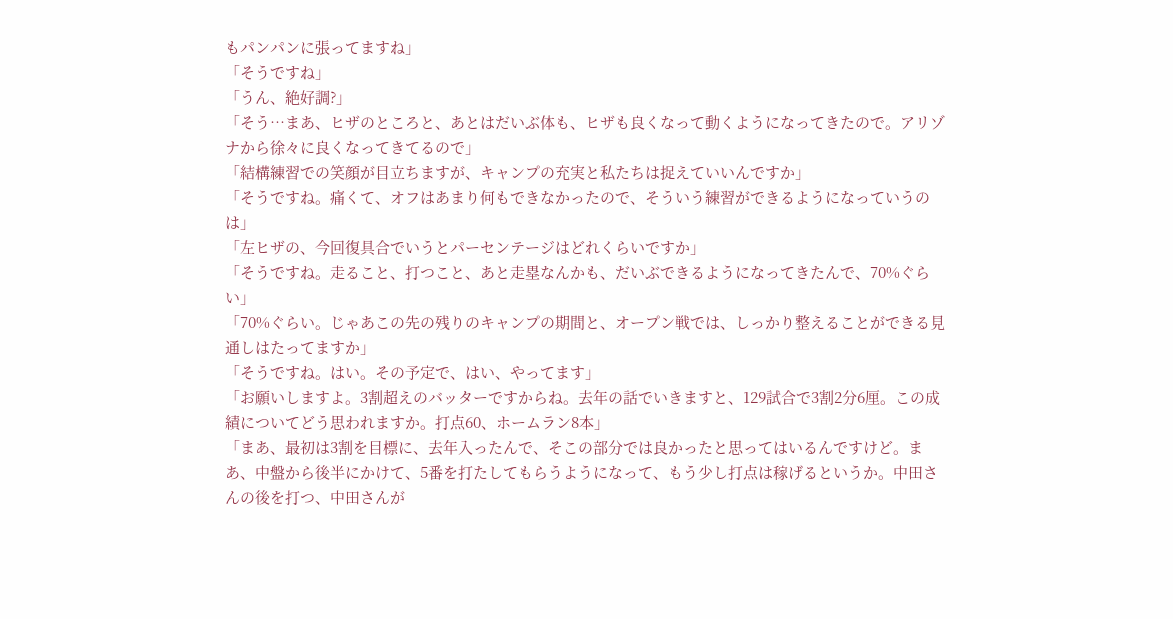もパンパンに張ってますね」
「そうですね」
「うん、絶好調?」
「そう…まあ、ヒザのところと、あとはだいぶ体も、ヒザも良くなって動くようになってきたので。アリゾナから徐々に良くなってきてるので」
「結構練習での笑顔が目立ちますが、キャンプの充実と私たちは捉えていいんですか」
「そうですね。痛くて、オフはあまり何もできなかったので、そういう練習ができるようになっていうのは」
「左ヒザの、今回復具合でいうとパーセンテージはどれくらいですか」
「そうですね。走ること、打つこと、あと走塁なんかも、だいぶできるようになってきたんで、70%ぐらい」
「70%ぐらい。じゃあこの先の残りのキャンプの期間と、オープン戦では、しっかり整えることができる見通しはたってますか」
「そうですね。はい。その予定で、はい、やってます」
「お願いしますよ。3割超えのバッターですからね。去年の話でいきますと、129試合で3割2分6厘。この成績についてどう思われますか。打点60、ホームラン8本」
「まあ、最初は3割を目標に、去年入ったんで、そこの部分では良かったと思ってはいるんですけど。まあ、中盤から後半にかけて、5番を打たしてもらうようになって、もう少し打点は稼げるというか。中田さんの後を打つ、中田さんが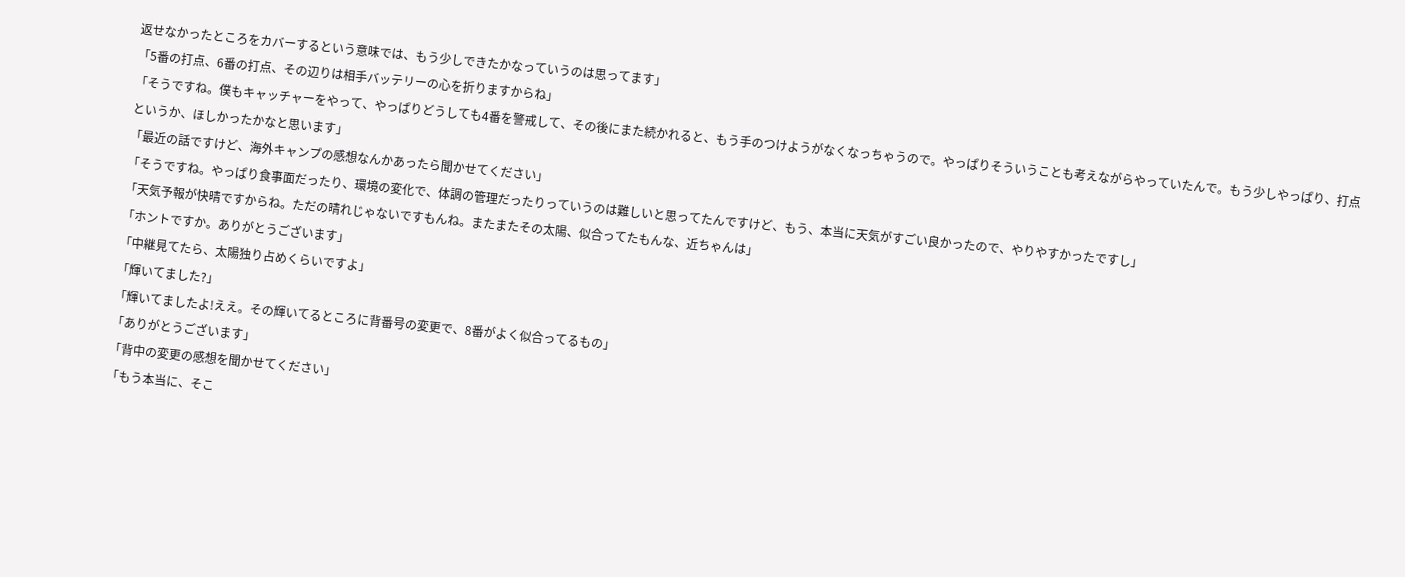返せなかったところをカバーするという意味では、もう少しできたかなっていうのは思ってます」
「5番の打点、6番の打点、その辺りは相手バッテリーの心を折りますからね」
「そうですね。僕もキャッチャーをやって、やっぱりどうしても4番を警戒して、その後にまた続かれると、もう手のつけようがなくなっちゃうので。やっぱりそういうことも考えながらやっていたんで。もう少しやっぱり、打点というか、ほしかったかなと思います」
「最近の話ですけど、海外キャンプの感想なんかあったら聞かせてください」
「そうですね。やっぱり食事面だったり、環境の変化で、体調の管理だったりっていうのは難しいと思ってたんですけど、もう、本当に天気がすごい良かったので、やりやすかったですし」
「天気予報が快晴ですからね。ただの晴れじゃないですもんね。またまたその太陽、似合ってたもんな、近ちゃんは」
「ホントですか。ありがとうございます」
「中継見てたら、太陽独り占めくらいですよ」
「輝いてました?」
「輝いてましたよ!ええ。その輝いてるところに背番号の変更で、8番がよく似合ってるもの」
「ありがとうございます」
「背中の変更の感想を聞かせてください」
「もう本当に、そこ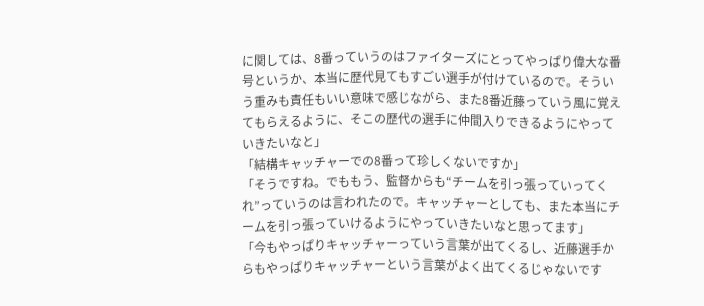に関しては、8番っていうのはファイターズにとってやっぱり偉大な番号というか、本当に歴代見てもすごい選手が付けているので。そういう重みも責任もいい意味で感じながら、また8番近藤っていう風に覚えてもらえるように、そこの歴代の選手に仲間入りできるようにやっていきたいなと」
「結構キャッチャーでの8番って珍しくないですか」
「そうですね。でももう、監督からも“チームを引っ張っていってくれ”っていうのは言われたので。キャッチャーとしても、また本当にチームを引っ張っていけるようにやっていきたいなと思ってます」
「今もやっぱりキャッチャーっていう言葉が出てくるし、近藤選手からもやっぱりキャッチャーという言葉がよく出てくるじゃないです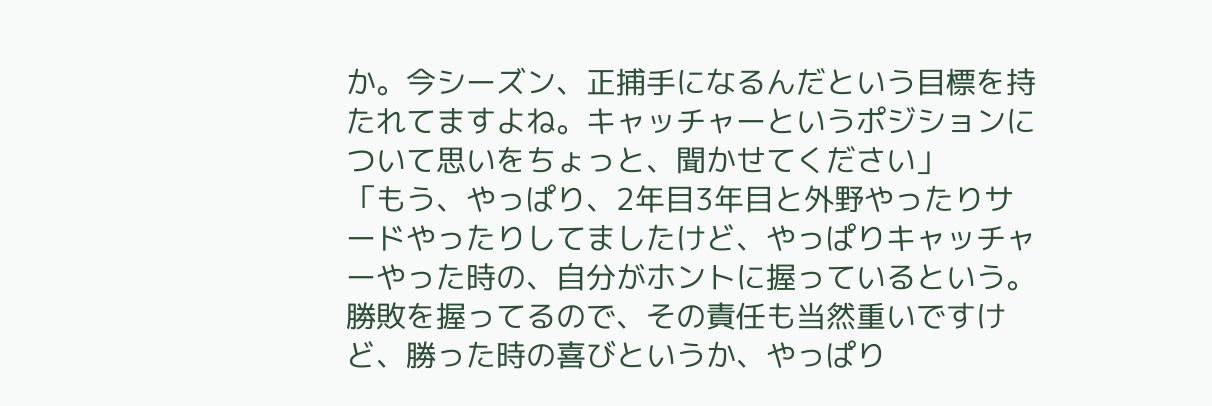か。今シーズン、正捕手になるんだという目標を持たれてますよね。キャッチャーというポジションについて思いをちょっと、聞かせてください」
「もう、やっぱり、2年目3年目と外野やったりサードやったりしてましたけど、やっぱりキャッチャーやった時の、自分がホントに握っているという。勝敗を握ってるので、その責任も当然重いですけど、勝った時の喜びというか、やっぱり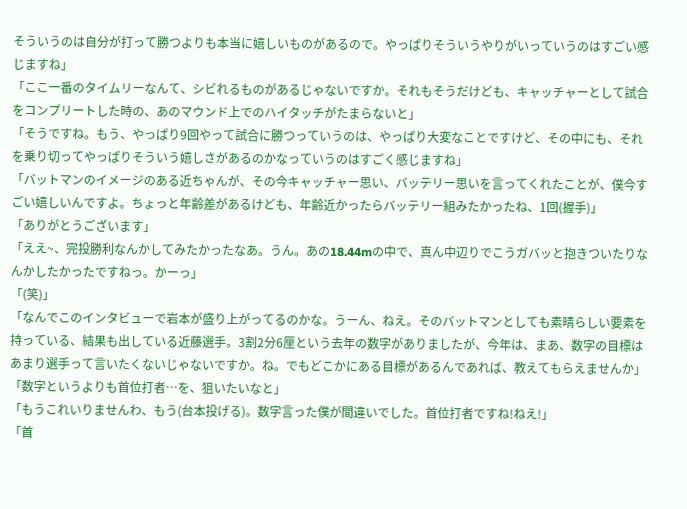そういうのは自分が打って勝つよりも本当に嬉しいものがあるので。やっぱりそういうやりがいっていうのはすごい感じますね」
「ここ一番のタイムリーなんて、シビれるものがあるじゃないですか。それもそうだけども、キャッチャーとして試合をコンプリートした時の、あのマウンド上でのハイタッチがたまらないと」
「そうですね。もう、やっぱり9回やって試合に勝つっていうのは、やっぱり大変なことですけど、その中にも、それを乗り切ってやっぱりそういう嬉しさがあるのかなっていうのはすごく感じますね」
「バットマンのイメージのある近ちゃんが、その今キャッチャー思い、バッテリー思いを言ってくれたことが、僕今すごい嬉しいんですよ。ちょっと年齢差があるけども、年齢近かったらバッテリー組みたかったね、1回(握手)」
「ありがとうございます」
「ええ~、完投勝利なんかしてみたかったなあ。うん。あの18.44mの中で、真ん中辺りでこうガバッと抱きついたりなんかしたかったですねっ。かーっ」
「(笑)」
「なんでこのインタビューで岩本が盛り上がってるのかな。うーん、ねえ。そのバットマンとしても素晴らしい要素を持っている、結果も出している近藤選手。3割2分6厘という去年の数字がありましたが、今年は、まあ、数字の目標はあまり選手って言いたくないじゃないですか。ね。でもどこかにある目標があるんであれば、教えてもらえませんか」
「数字というよりも首位打者…を、狙いたいなと」
「もうこれいりませんわ、もう(台本投げる)。数字言った僕が間違いでした。首位打者ですね!ねえ!」
「首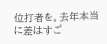位打者を。去年本当に差はすご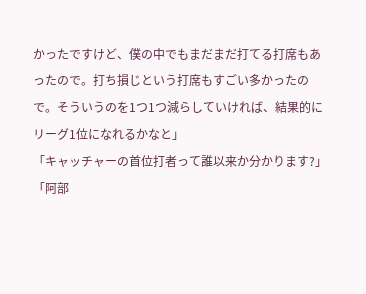かったですけど、僕の中でもまだまだ打てる打席もあったので。打ち損じという打席もすごい多かったので。そういうのを1つ1つ減らしていければ、結果的にリーグ1位になれるかなと」
「キャッチャーの首位打者って誰以来か分かります?」
「阿部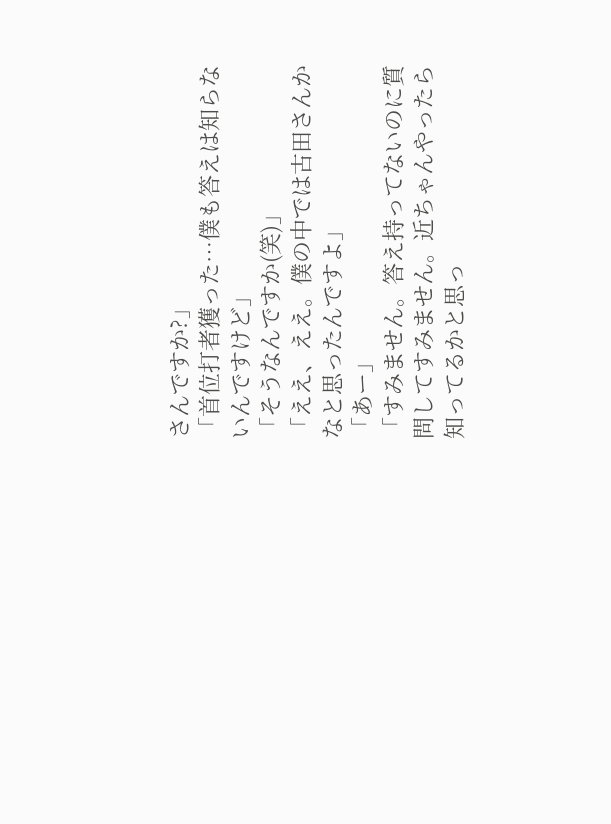さんですか?」
「首位打者獲った…僕も答えは知らないんですけど」
「そうなんですか(笑)」
「ええ、ええ。僕の中では古田さんかなと思ったんですよ」
「あー」
「すみません。答え持ってないのに質問してすみません。近ちゃんやったら知ってるかと思っ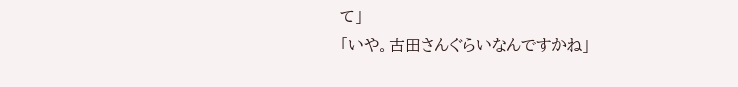て」
「いや。古田さんぐらいなんですかね」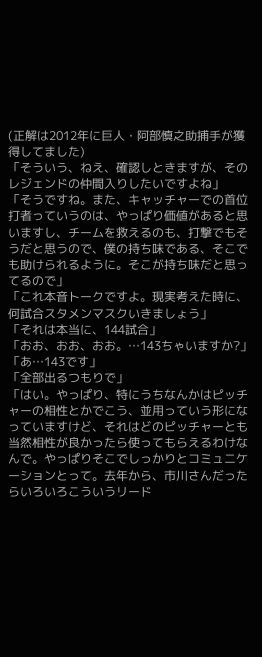(正解は2012年に巨人・阿部慎之助捕手が獲得してました)
「そういう、ねえ、確認しときますが、そのレジェンドの仲間入りしたいですよね」
「そうですね。また、キャッチャーでの首位打者っていうのは、やっぱり価値があると思いますし、チームを救えるのも、打撃でもそうだと思うので、僕の持ち味である、そこでも助けられるように。そこが持ち味だと思ってるので」
「これ本音トークですよ。現実考えた時に、何試合スタメンマスクいきましょう」
「それは本当に、144試合」
「おお、おお、おお。…143ちゃいますか?」
「あ…143です」
「全部出るつもりで」
「はい。やっぱり、特にうちなんかはピッチャーの相性とかでこう、並用っていう形になっていますけど、それはどのピッチャーとも当然相性が良かったら使ってもらえるわけなんで。やっぱりそこでしっかりとコミュニケーションとって。去年から、市川さんだったらいろいろこういうリード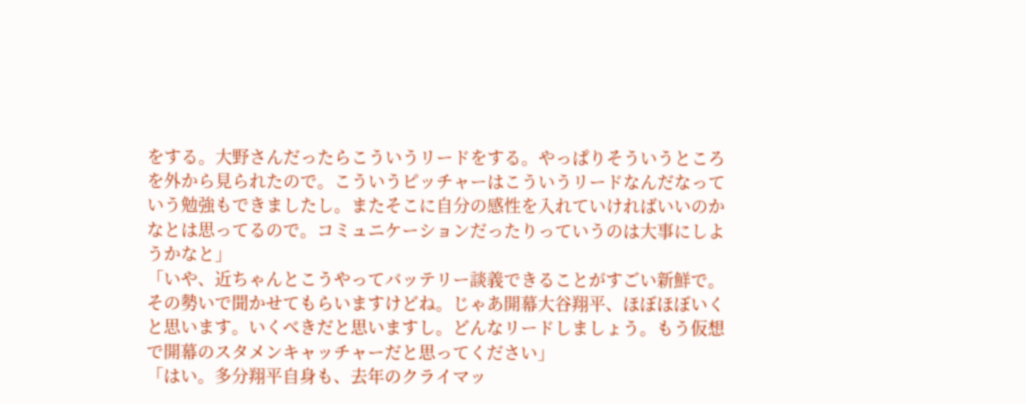をする。大野さんだったらこういうリードをする。やっぱりそういうところを外から見られたので。こういうピッチャーはこういうリードなんだなっていう勉強もできましたし。またそこに自分の感性を入れていければいいのかなとは思ってるので。コミュニケーションだったりっていうのは大事にしようかなと」
「いや、近ちゃんとこうやってバッテリー談義できることがすごい新鮮で。その勢いで聞かせてもらいますけどね。じゃあ開幕大谷翔平、ほぼほぼいくと思います。いくべきだと思いますし。どんなリードしましょう。もう仮想で開幕のスタメンキャッチャーだと思ってください」
「はい。多分翔平自身も、去年のクライマッ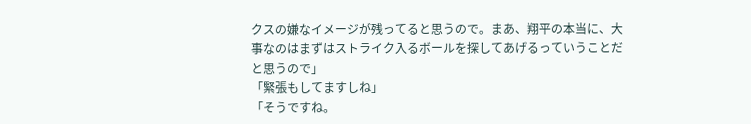クスの嫌なイメージが残ってると思うので。まあ、翔平の本当に、大事なのはまずはストライク入るボールを探してあげるっていうことだと思うので」
「緊張もしてますしね」
「そうですね。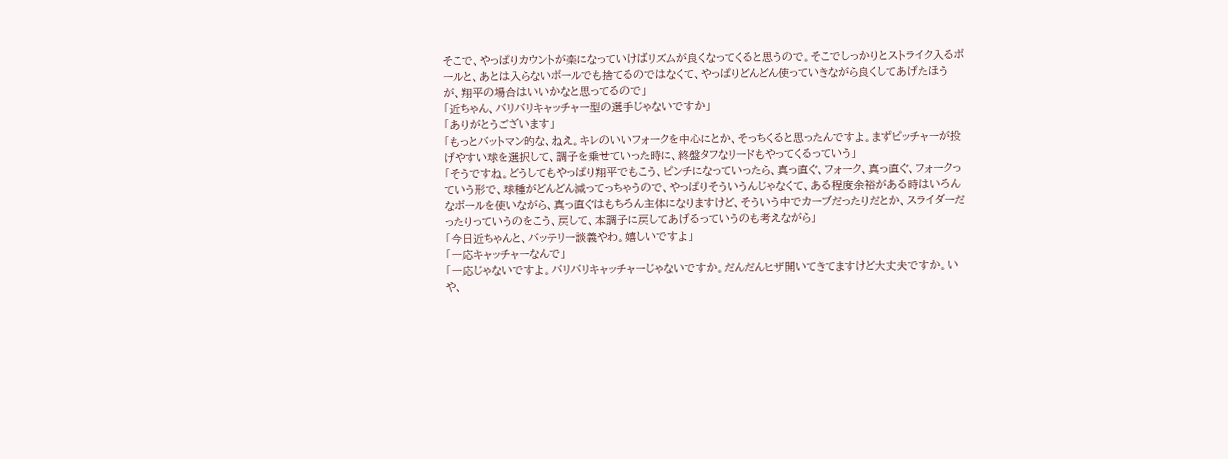そこで、やっぱりカウントが楽になっていけばリズムが良くなってくると思うので。そこでしっかりとストライク入るボールと、あとは入らないボールでも捨てるのではなくて、やっぱりどんどん使っていきながら良くしてあげたほうが、翔平の場合はいいかなと思ってるので」
「近ちゃん、バリバリキャッチャー型の選手じゃないですか」
「ありがとうございます」
「もっとバットマン的な、ねえ。キレのいいフォークを中心にとか、そっちくると思ったんですよ。まずピッチャーが投げやすい球を選択して、調子を乗せていった時に、終盤タフなリードもやってくるっていう」
「そうですね。どうしてもやっぱり翔平でもこう、ピンチになっていったら、真っ直ぐ、フォーク、真っ直ぐ、フォークっていう形で、球種がどんどん減ってっちゃうので、やっぱりそういうんじゃなくて、ある程度余裕がある時はいろんなボールを使いながら、真っ直ぐはもちろん主体になりますけど、そういう中でカーブだったりだとか、スライダーだったりっていうのをこう、戻して、本調子に戻してあげるっていうのも考えながら」
「今日近ちゃんと、バッテリー談義やわ。嬉しいですよ」
「一応キャッチャーなんで」
「一応じゃないですよ。バリバリキャッチャーじゃないですか。だんだんヒザ開いてきてますけど大丈夫ですか。いや、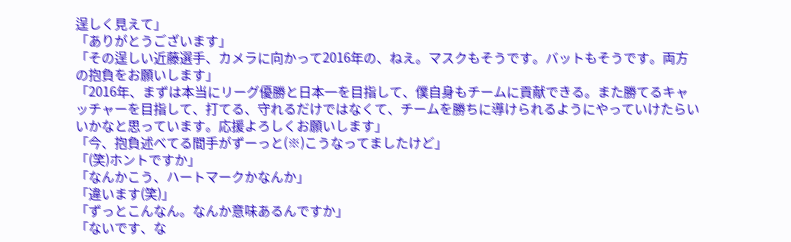逞しく見えて」
「ありがとうございます」
「その逞しい近藤選手、カメラに向かって2016年の、ねえ。マスクもそうです。バットもそうです。両方の抱負をお願いします」
「2016年、まずは本当にリーグ優勝と日本一を目指して、僕自身もチームに貢献できる。また勝てるキャッチャーを目指して、打てる、守れるだけではなくて、チームを勝ちに導けられるようにやっていけたらいいかなと思っています。応援よろしくお願いします」
「今、抱負述べてる間手がずーっと(※)こうなってましたけど」
「(笑)ホントですか」
「なんかこう、ハートマークかなんか」
「違います(笑)」
「ずっとこんなん。なんか意味あるんですか」
「ないです、な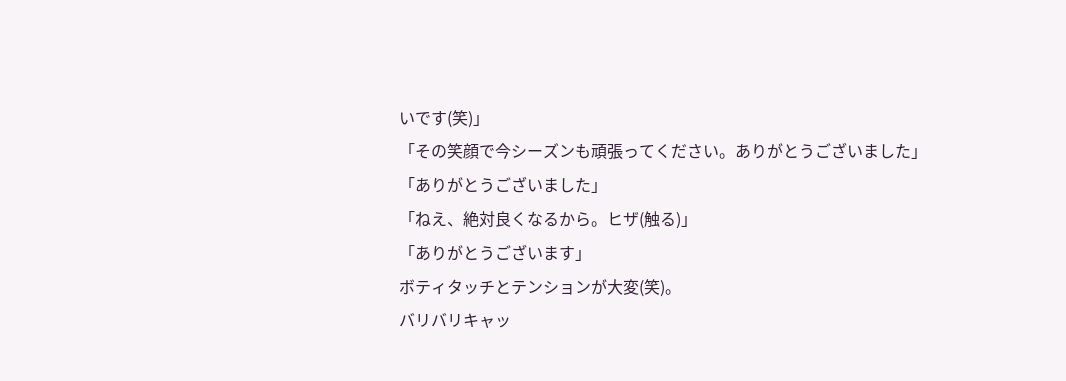いです(笑)」
「その笑顔で今シーズンも頑張ってください。ありがとうございました」
「ありがとうございました」
「ねえ、絶対良くなるから。ヒザ(触る)」
「ありがとうございます」
ボティタッチとテンションが大変(笑)。
バリバリキャッ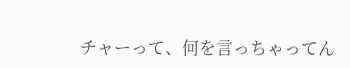チャーって、何を言っちゃってん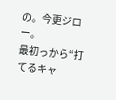の。今更ジロー。
最初っから“打てるキャ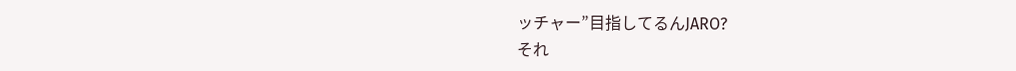ッチャー”目指してるんJARO?
それ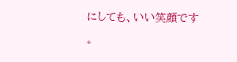にしても、いい笑顔です
。